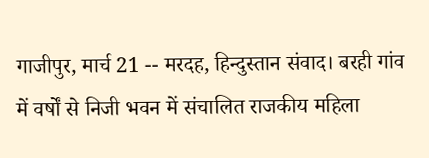गाजीपुर, मार्च 21 -- मरदह, हिन्दुस्तान संवाद। बरही गांव में वर्षों से निजी भवन में संचालित राजकीय महिला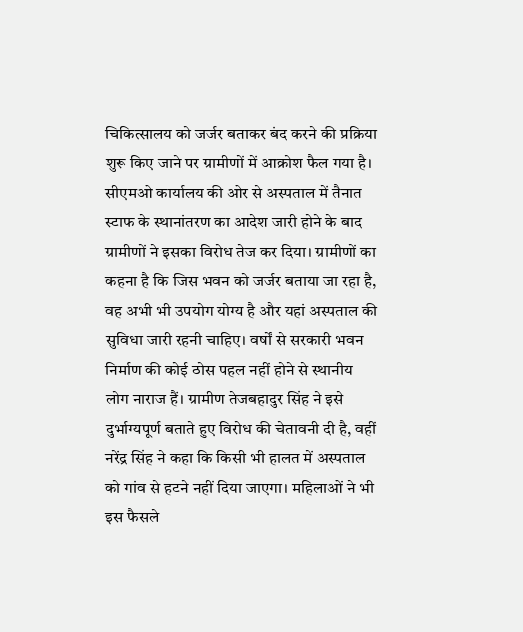चिकित्सालय को जर्जर बताकर बंद करने की प्रक्रिया शुरू किए जाने पर ग्रामीणों में आक्रोश फैल गया है। सीएमओ कार्यालय की ओर से अस्पताल में तैनात स्टाफ के स्थानांतरण का आदेश जारी होने के बाद ग्रामीणों ने इसका विरोध तेज कर दिया। ग्रामीणों का कहना है कि जिस भवन को जर्जर बताया जा रहा है, वह अभी भी उपयोग योग्य है और यहां अस्पताल की सुविधा जारी रहनी चाहिए। वर्षों से सरकारी भवन निर्माण की कोई ठोस पहल नहीं होने से स्थानीय लोग नाराज हैं। ग्रामीण तेजबहादुर सिंह ने इसे दुर्भाग्यपूर्ण बताते हुए विरोध की चेतावनी दी है, वहीं नरेंद्र सिंह ने कहा कि किसी भी हालत में अस्पताल को गांव से हटने नहीं दिया जाएगा। महिलाओं ने भी इस फैसले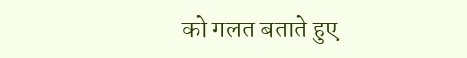को गलत बताते हुए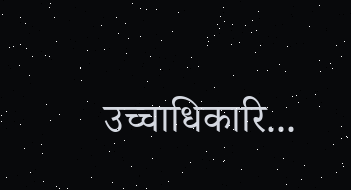उच्चाधिकारि...